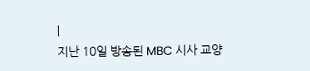|
지난 10일 방송된 MBC 시사 교양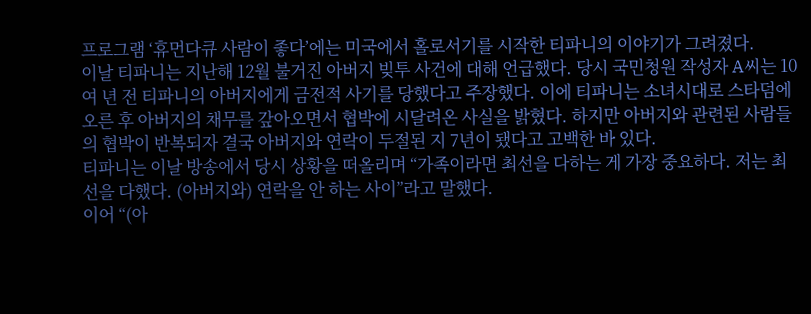프로그램 ‘휴먼다큐 사람이 좋다’에는 미국에서 홀로서기를 시작한 티파니의 이야기가 그려졌다.
이날 티파니는 지난해 12월 불거진 아버지 빚투 사건에 대해 언급했다. 당시 국민청원 작성자 A씨는 10여 년 전 티파니의 아버지에게 금전적 사기를 당했다고 주장했다. 이에 티파니는 소녀시대로 스타덤에 오른 후 아버지의 채무를 갚아오면서 협박에 시달려온 사실을 밝혔다. 하지만 아버지와 관련된 사람들의 협박이 반복되자 결국 아버지와 연락이 두절된 지 7년이 됐다고 고백한 바 있다.
티파니는 이날 방송에서 당시 상황을 떠올리며 “가족이라면 최선을 다하는 게 가장 중요하다. 저는 최선을 다했다. (아버지와) 연락을 안 하는 사이”라고 말했다.
이어 “(아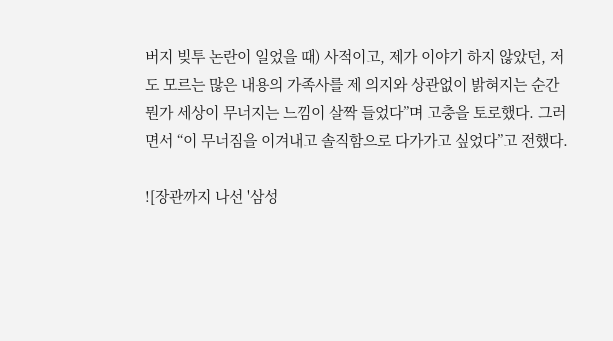버지 빚투 논란이 일었을 때) 사적이고, 제가 이야기 하지 않았던, 저도 모르는 많은 내용의 가족사를 제 의지와 상관없이 밝혀지는 순간 뭔가 세상이 무너지는 느낌이 살짝 들었다”며 고충을 토로했다. 그러면서 “이 무너짐을 이겨내고 솔직함으로 다가가고 싶었다”고 전했다.

![장관까지 나선 '삼성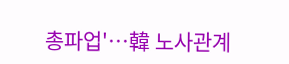총파업'…韓 노사관계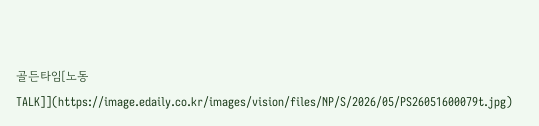골든타임[노동TALK]](https://image.edaily.co.kr/images/vision/files/NP/S/2026/05/PS26051600079t.jpg)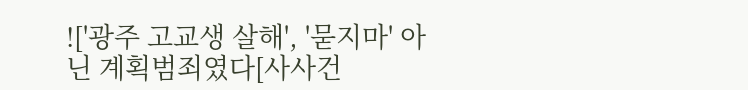!['광주 고교생 살해', '묻지마' 아닌 계획범죄였다[사사건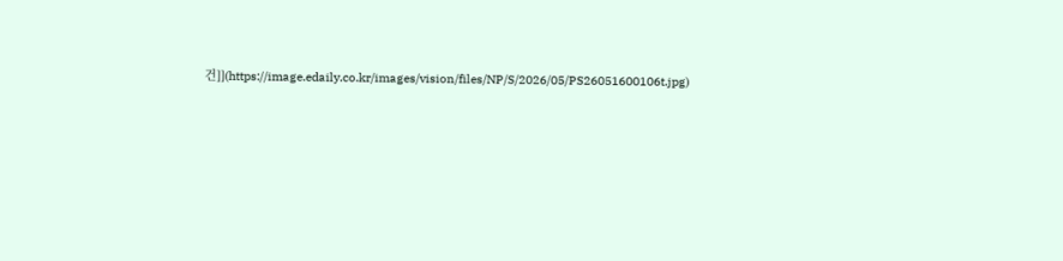건]](https://image.edaily.co.kr/images/vision/files/NP/S/2026/05/PS26051600106t.jpg)